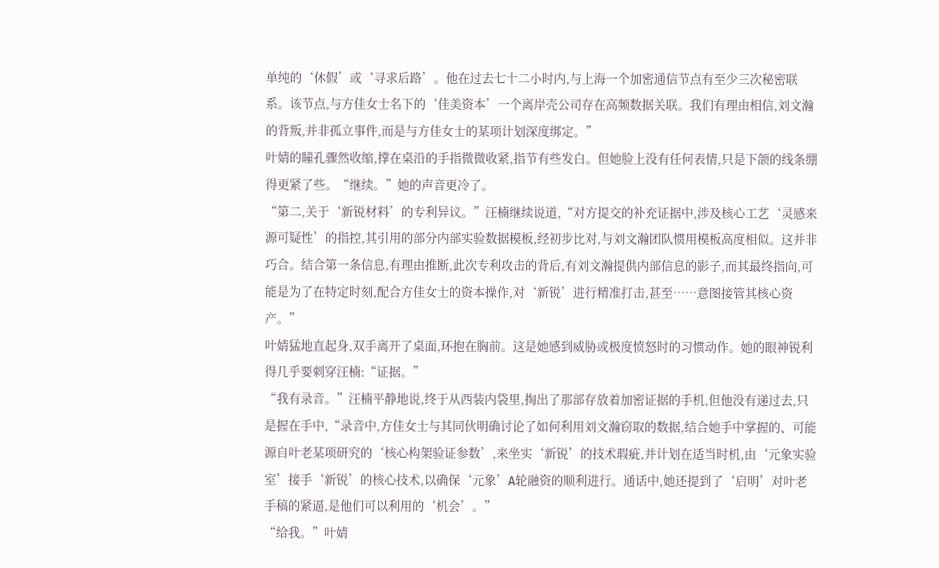单纯的‘休假’或‘寻求后路’。他在过去七十二小时内,与上海一个加密通信节点有至少三次秘密联系。该节点,与方佳女士名下的‘佳美资本’一个离岸壳公司存在高频数据关联。我们有理由相信,刘文瀚的背叛,并非孤立事件,而是与方佳女士的某项计划深度绑定。”
叶婧的瞳孔骤然收缩,撑在桌沿的手指微微收紧,指节有些发白。但她脸上没有任何表情,只是下颌的线条绷得更紧了些。“继续。”她的声音更冷了。
“第二,关于‘新锐材料’的专利异议。”汪楠继续说道,“对方提交的补充证据中,涉及核心工艺‘灵感来源可疑性’的指控,其引用的部分内部实验数据模板,经初步比对,与刘文瀚团队惯用模板高度相似。这并非巧合。结合第一条信息,有理由推断,此次专利攻击的背后,有刘文瀚提供内部信息的影子,而其最终指向,可能是为了在特定时刻,配合方佳女士的资本操作,对‘新锐’进行精准打击,甚至……意图接管其核心资产。”
叶婧猛地直起身,双手离开了桌面,环抱在胸前。这是她感到威胁或极度愤怒时的习惯动作。她的眼神锐利得几乎要刺穿汪楠:“证据。”
“我有录音。”汪楠平静地说,终于从西装内袋里,掏出了那部存放着加密证据的手机,但他没有递过去,只是握在手中,“录音中,方佳女士与其同伙明确讨论了如何利用刘文瀚窃取的数据,结合她手中掌握的、可能源自叶老某项研究的‘核心构架验证参数’,来坐实‘新锐’的技术瑕疵,并计划在适当时机,由‘元象实验室’接手‘新锐’的核心技术,以确保‘元象’A轮融资的顺利进行。通话中,她还提到了‘启明’对叶老手稿的紧逼,是他们可以利用的‘机会’。”
“给我。”叶婧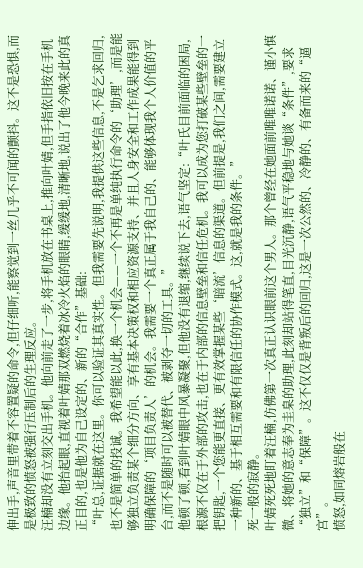伸出手,声音里带着不容置疑的命令,但仔细听,能察觉到一丝几乎不可闻的颤抖。这不是恐惧,而是极致的愤怒被强行压制后的生理反应。
汪楠却没有立刻交出手机。他向前走了一步,将手机放在书桌上,推向叶婧,但手指依旧按在手机边缘。他抬起眼,直视着叶婧那双燃烧着冰冷火焰的眼睛,缓缓地,清晰地,说出了他今晚来此的真正目的,也是他为自己设定的、新的“合作”基础:
“叶总,证据就在这里。你可以验证其真实性。但我需要先说明,我提供这些信息,不是乞求回归,也不是简单的投诚。我希望能以此,换一个机会——一个不再是单纯执行命令的‘助理’,而是能够独立负责某个细分方向、享有基本决策权和相应资源支持、并且人身安全和工作成果能得到明确保障的‘项目负责人’的机会。我需要一个真正属于我自己的、能够体现我个人价值的平台,而不是随时可以被替代、被剥夺一切的工具。”
他顿了顿,看到叶婧眼中风暴凝聚,但他没有退缩,继续说下去,语气坚定:“叶氏目前面临的困局,根源不仅在于外部的攻击,也在于内部的信息壁垒和信任危机。我可以成为您打破某些壁垒的一把钥匙,一个您能更直接、更有效掌握某些‘暗流’信息的渠道。但前提是,我们之间,需要建立一种新的、基于相互需要和有限信任的协作模式。这,就是我的条件。”
死一般的寂静。
叶婧死死地盯着汪楠,仿佛第一次真正认识眼前这个男人。那个曾经在她面前唯唯诺诺、谨小慎微、将她的意志奉为圭臬的助理,此刻却站得笔直,目光沉静,语气平稳地与她谈“条件”,要求“独立”和“保障”。这不仅仅是背叛后的回归,这是一次公然的、冷静的、有备而来的“逼宫”。
愤怒,如同熔岩般在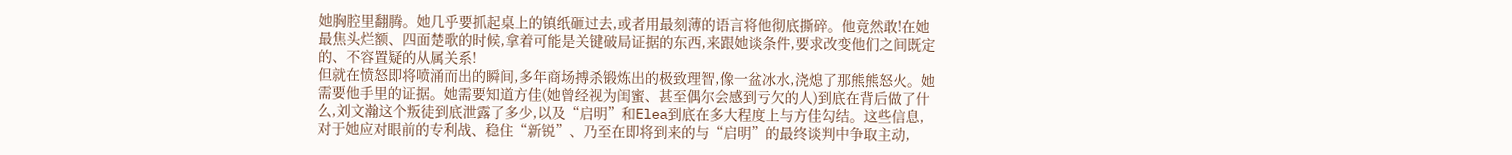她胸腔里翻腾。她几乎要抓起桌上的镇纸砸过去,或者用最刻薄的语言将他彻底撕碎。他竟然敢!在她最焦头烂额、四面楚歌的时候,拿着可能是关键破局证据的东西,来跟她谈条件,要求改变他们之间既定的、不容置疑的从属关系!
但就在愤怒即将喷涌而出的瞬间,多年商场搏杀锻炼出的极致理智,像一盆冰水,浇熄了那熊熊怒火。她需要他手里的证据。她需要知道方佳(她曾经视为闺蜜、甚至偶尔会感到亏欠的人)到底在背后做了什么,刘文瀚这个叛徒到底泄露了多少,以及“启明”和Elea到底在多大程度上与方佳勾结。这些信息,对于她应对眼前的专利战、稳住“新锐”、乃至在即将到来的与“启明”的最终谈判中争取主动,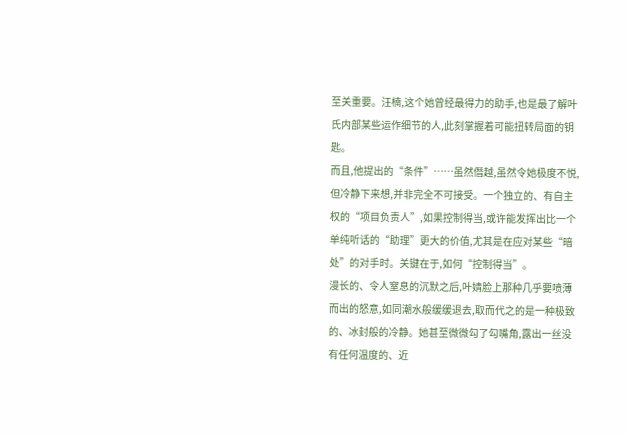至关重要。汪楠,这个她曾经最得力的助手,也是最了解叶氏内部某些运作细节的人,此刻掌握着可能扭转局面的钥匙。
而且,他提出的“条件”……虽然僭越,虽然令她极度不悦,但冷静下来想,并非完全不可接受。一个独立的、有自主权的“项目负责人”,如果控制得当,或许能发挥出比一个单纯听话的“助理”更大的价值,尤其是在应对某些“暗处”的对手时。关键在于,如何“控制得当”。
漫长的、令人窒息的沉默之后,叶婧脸上那种几乎要喷薄而出的怒意,如同潮水般缓缓退去,取而代之的是一种极致的、冰封般的冷静。她甚至微微勾了勾嘴角,露出一丝没有任何温度的、近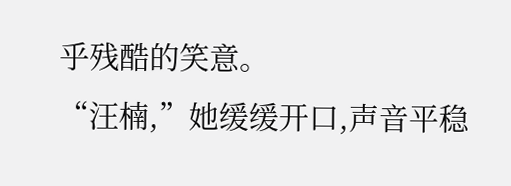乎残酷的笑意。
“汪楠,”她缓缓开口,声音平稳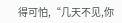得可怕,“几天不见,你